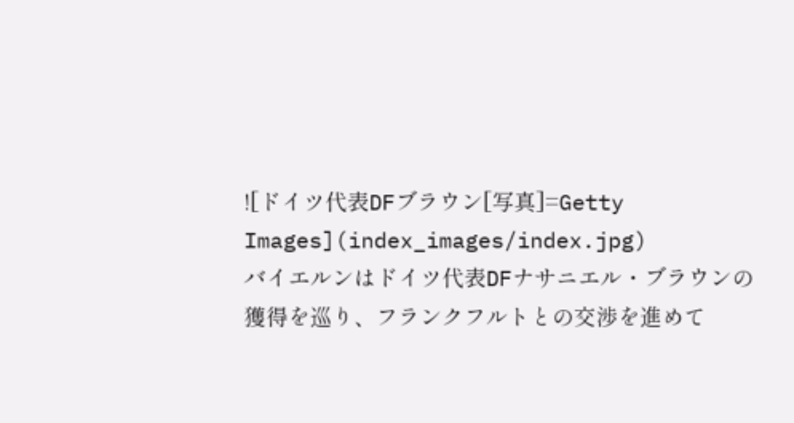![ドイツ代表DFブラウン[写真]=Getty Images](index_images/index.jpg)
バイエルンはドイツ代表DFナサニエル・ブラウンの獲得を巡り、フランクフルトとの交渉を進めて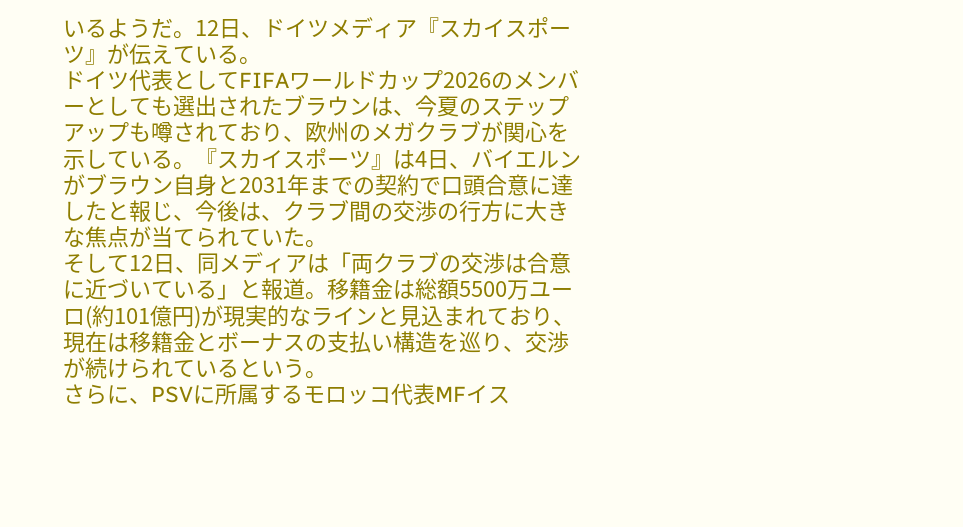いるようだ。12日、ドイツメディア『スカイスポーツ』が伝えている。
ドイツ代表としてFIFAワールドカップ2026のメンバーとしても選出されたブラウンは、今夏のステップアップも噂されており、欧州のメガクラブが関心を示している。『スカイスポーツ』は4日、バイエルンがブラウン自身と2031年までの契約で口頭合意に達したと報じ、今後は、クラブ間の交渉の行方に大きな焦点が当てられていた。
そして12日、同メディアは「両クラブの交渉は合意に近づいている」と報道。移籍金は総額5500万ユーロ(約101億円)が現実的なラインと見込まれており、現在は移籍金とボーナスの支払い構造を巡り、交渉が続けられているという。
さらに、PSVに所属するモロッコ代表MFイス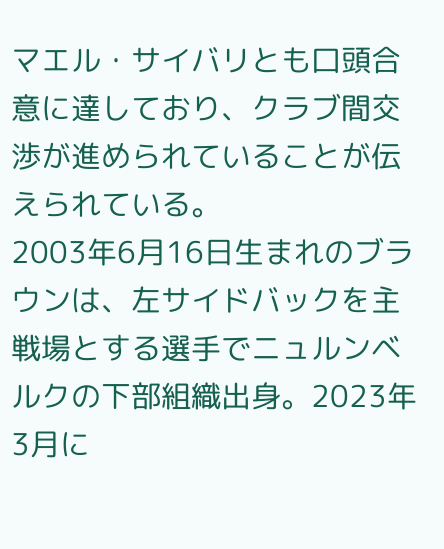マエル・サイバリとも口頭合意に達しており、クラブ間交渉が進められていることが伝えられている。
2003年6月16日生まれのブラウンは、左サイドバックを主戦場とする選手でニュルンベルクの下部組織出身。2023年3月に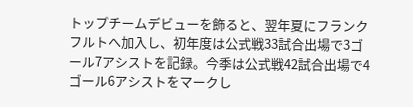トップチームデビューを飾ると、翌年夏にフランクフルトへ加入し、初年度は公式戦33試合出場で3ゴール7アシストを記録。今季は公式戦42試合出場で4ゴール6アシストをマークし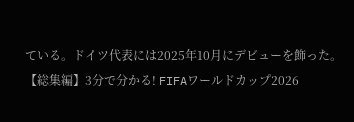ている。ドイツ代表には2025年10月にデビューを飾った。
【総集編】3分で分かる! FIFAワールドカップ2026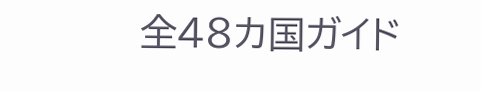全48カ国ガイド